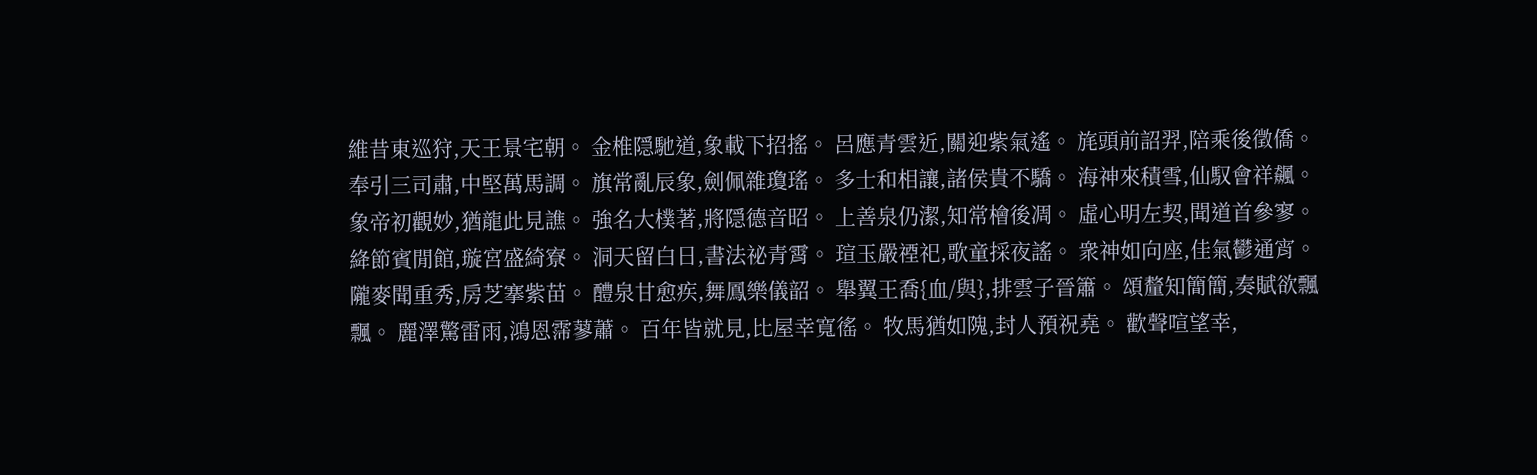維昔東巡狩,天王景宅朝。 金椎隠馳道,象載下招搖。 呂應青雲近,關迎紫氣遙。 旄頭前詔羿,陪乘後徵僑。 奉引三司肅,中堅萬馬調。 旗常亂辰象,劍佩雜瓊瑤。 多士和相讓,諸侯貴不驕。 海神來積雪,仙馭會祥飆。 象帝初觀妙,猶龍此見譙。 強名大樸著,將隠德音昭。 上善泉仍潔,知常檜後凋。 虛心明左契,聞道首參寥。 絳節賓閒館,璇宮盛綺寮。 洞天留白日,書法祕青霄。 瑄玉嚴禋祀,歌童採夜謠。 衆神如向座,佳氣鬰通宵。 隴麥聞重秀,房芝搴紫苗。 醴泉甘愈疾,舞鳳樂儀韶。 舉翼王喬{血/與},排雲子晉簫。 頌釐知簡簡,奏賦欲飄飄。 麗澤驚雷雨,鴻恩霈蓼蕭。 百年皆就見,比屋幸寬徭。 牧馬猶如隗,封人預祝堯。 歡聲喧望幸,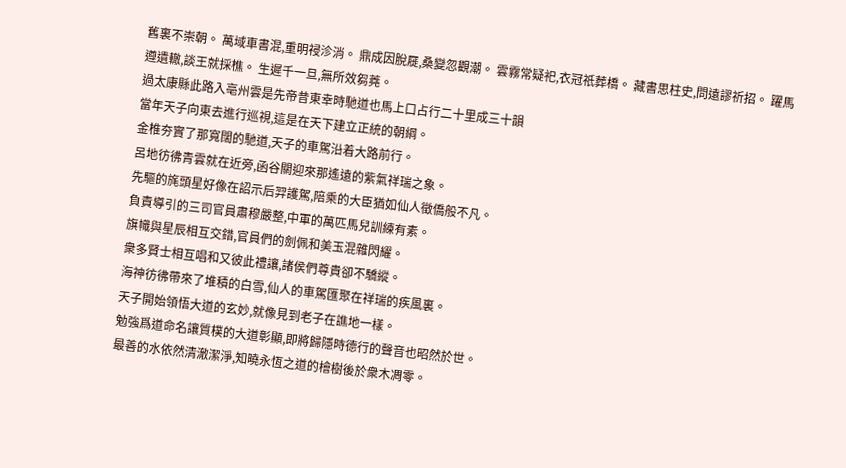舊裏不崇朝。 萬域車書混,重明祲沴消。 鼎成因脫屣,桑變忽觀潮。 雲霧常疑祀,衣冠祇葬橋。 藏書思柱史,問遠謬祈招。 躍馬遵遺轍,談王就採樵。 生遲千一旦,無所效芻蕘。
過太康縣此路入亳州雲是先帝昔東幸時馳道也馬上口占行二十里成三十韻
當年天子向東去進行巡視,這是在天下建立正統的朝綱。
金椎夯實了那寬闊的馳道,天子的車駕沿着大路前行。
呂地彷彿青雲就在近旁,函谷關迎來那遙遠的紫氣祥瑞之象。
先驅的旄頭星好像在詔示后羿護駕,陪乘的大臣猶如仙人徵僑般不凡。
負責導引的三司官員肅穆嚴整,中軍的萬匹馬兒訓練有素。
旗幟與星辰相互交錯,官員們的劍佩和美玉混雜閃耀。
衆多賢士相互唱和又彼此禮讓,諸侯們尊貴卻不驕縱。
海神彷彿帶來了堆積的白雪,仙人的車駕匯聚在祥瑞的疾風裏。
天子開始領悟大道的玄妙,就像見到老子在譙地一樣。
勉強爲道命名讓質樸的大道彰顯,即將歸隱時德行的聲音也昭然於世。
最善的水依然清澈潔淨,知曉永恆之道的檜樹後於衆木凋零。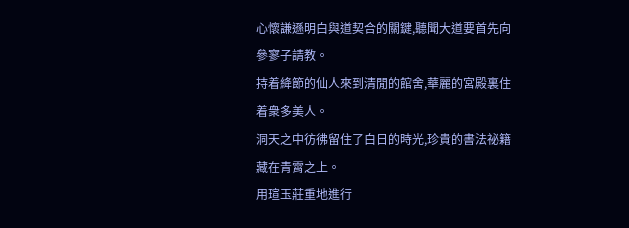心懷謙遜明白與道契合的關鍵,聽聞大道要首先向參寥子請教。
持着絳節的仙人來到清閒的館舍,華麗的宮殿裏住着衆多美人。
洞天之中彷彿留住了白日的時光,珍貴的書法祕籍藏在青霄之上。
用瑄玉莊重地進行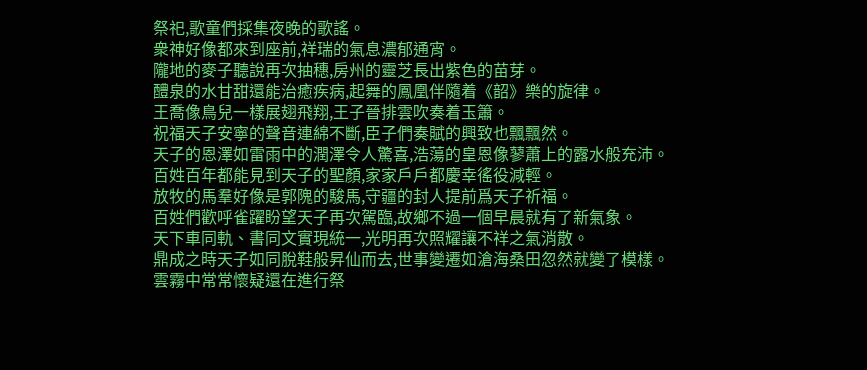祭祀,歌童們採集夜晚的歌謠。
衆神好像都來到座前,祥瑞的氣息濃郁通宵。
隴地的麥子聽說再次抽穗,房州的靈芝長出紫色的苗芽。
醴泉的水甘甜還能治癒疾病,起舞的鳳凰伴隨着《韶》樂的旋律。
王喬像鳥兒一樣展翅飛翔,王子晉排雲吹奏着玉簫。
祝福天子安寧的聲音連綿不斷,臣子們奏賦的興致也飄飄然。
天子的恩澤如雷雨中的潤澤令人驚喜,浩蕩的皇恩像蓼蕭上的露水般充沛。
百姓百年都能見到天子的聖顏,家家戶戶都慶幸徭役減輕。
放牧的馬羣好像是郭隗的駿馬,守疆的封人提前爲天子祈福。
百姓們歡呼雀躍盼望天子再次駕臨,故鄉不過一個早晨就有了新氣象。
天下車同軌、書同文實現統一,光明再次照耀讓不祥之氣消散。
鼎成之時天子如同脫鞋般昇仙而去,世事變遷如滄海桑田忽然就變了模樣。
雲霧中常常懷疑還在進行祭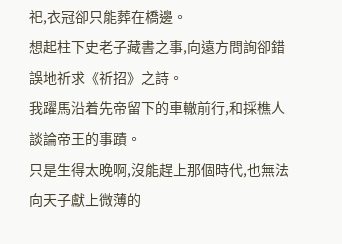祀,衣冠卻只能葬在橋邊。
想起柱下史老子藏書之事,向遠方問詢卻錯誤地祈求《祈招》之詩。
我躍馬沿着先帝留下的車轍前行,和採樵人談論帝王的事蹟。
只是生得太晚啊,沒能趕上那個時代,也無法向天子獻上微薄的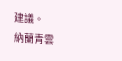建議。
納蘭青雲